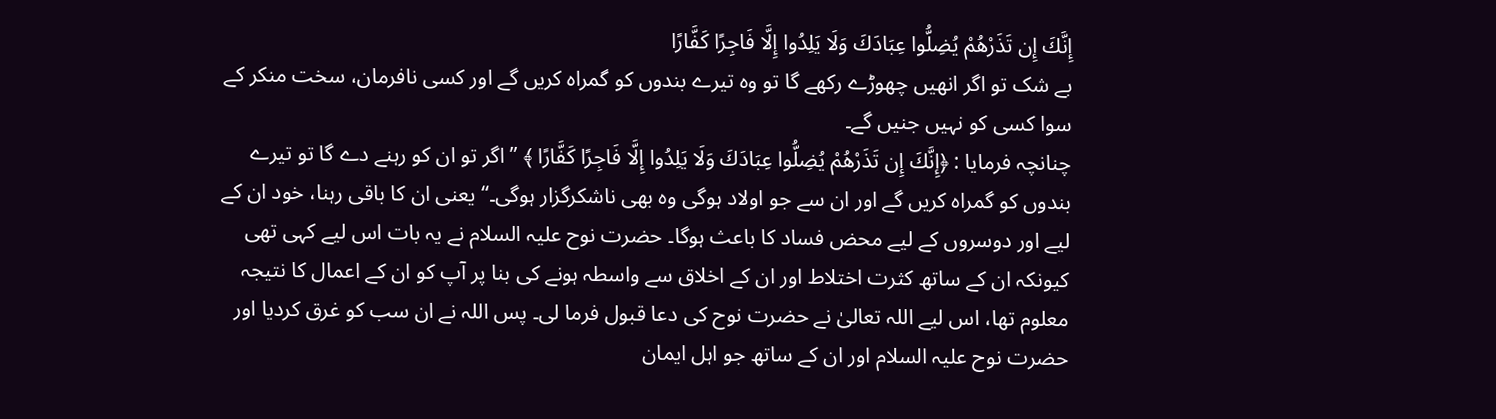إِنَّكَ إِن تَذَرْهُمْ يُضِلُّوا عِبَادَكَ وَلَا يَلِدُوا إِلَّا فَاجِرًا كَفَّارًا
بے شک تو اگر انھیں چھوڑے رکھے گا تو وہ تیرے بندوں کو گمراہ کریں گے اور کسی نافرمان، سخت منکر کے سوا کسی کو نہیں جنیں گے۔
چنانچہ فرمایا : ﴿إِنَّكَ إِن تَذَرْهُمْ يُضِلُّوا عِبَادَكَ وَلَا يَلِدُوا إِلَّا فَاجِرًا كَفَّارًا ﴾ ” اگر تو ان کو رہنے دے گا تو تیرے بندوں کو گمراہ کریں گے اور ان سے جو اولاد ہوگی وہ بھی ناشکرگزار ہوگی۔“ یعنی ان کا باقی رہنا، خود ان کے لیے اور دوسروں کے لیے محض فساد کا باعث ہوگا۔ حضرت نوح علیہ السلام نے یہ بات اس لیے کہی تھی کیونکہ ان کے ساتھ کثرت اختلاط اور ان کے اخلاق سے واسطہ ہونے کی بنا پر آپ کو ان کے اعمال کا نتیجہ معلوم تھا، اس لیے اللہ تعالیٰ نے حضرت نوح کی دعا قبول فرما لی۔ پس اللہ نے ان سب کو غرق کردیا اور حضرت نوح علیہ السلام اور ان کے ساتھ جو اہل ایمان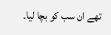تھے ان سب کو بچا لیا۔